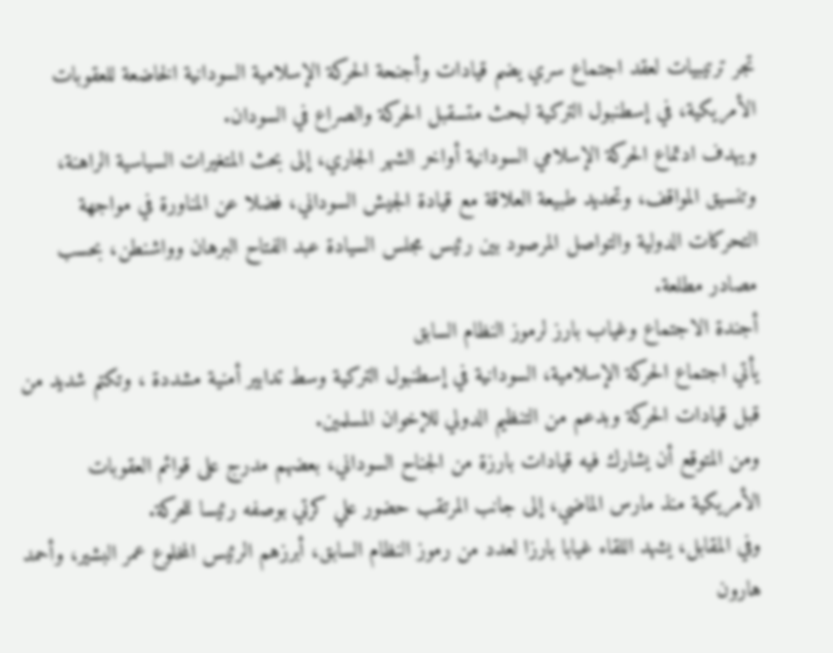تجر ترتيبيات لعقد اجتماع سري يضم قيادات وأجنحة الحركة الإسلامية السودانية الخاضعة للعقوبات الأمريكية، في إسطنبول التركية لبحث متسقبل الحركة والصراع في السودان.
ويهدف ادتماع الحركة الإسلامي السودانية أواخر الشهر الجاري، إلى بحث المتغيرات السياسية الراهنة، وتنسيق المواقف، وتحديد طبيعة العلاقة مع قيادة الجيش السوداني، فضلا عن المناورة في مواجهة التحركات الدولية والتواصل المرصود بين رئيس مجلس السيادة عبد الفتاح البرهان وواشنطن، بحسب مصادر مطلعة.
أجندة الاجتماع وغياب بارز لرموز النظام السابق
يأتي اجتماع الحركة الإسلامية، السودانية في إسطنبول التركية وسط تدابير أمنية مشددة ، وتكتم شديد من قبل قيادات الحركة وبدعم من التنظيم الدولي للإخوان المسلمين.
ومن المتوقع أن يشارك فيه قيادات بارزة من الجناح السوداني، بعضهم مدرج على قوائم العقوبات الأمريكية منذ مارس الماضي، إلى جانب المرتقب حضور علي كرتي بوصفه رئيسا للحركة.
وفي المقابل، يشهد اللقاء غيابا بارزا لعدد من رموز النظام السابق، أبرزهم الرئيس المخلوع عمر البشير، وأحمد هارون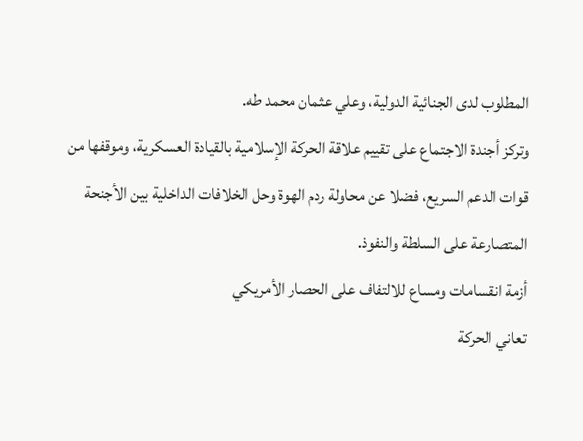المطلوب لدى الجنائية الدولية، وعلي عثمان محمد طه.
وتركز أجندة الاجتماع على تقييم علاقة الحركة الإسلامية بالقيادة العسكرية، وموقفها من قوات الدعم السريع، فضلا عن محاولة ردم الهوة وحل الخلافات الداخلية بين الأجنحة المتصارعة على السلطة والنفوذ.
أزمة انقسامات ومساع للالتفاف على الحصار الأمريكي
تعاني الحركة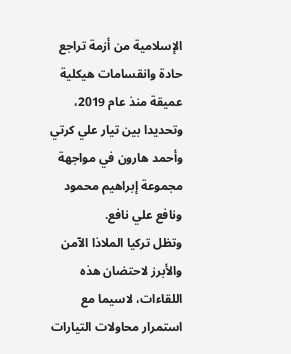الإسلامية من أزمة تراجع حادة وانقسامات هيكلية عميقة منذ عام 2019، وتحديدا بين تيار علي كرتي وأحمد هارون في مواجهة مجموعة إبراهيم محمود ونافع علي نافع.
وتظل تركيا الملاذا الآمن والأبرز لاحتضان هذه اللقاءات، لاسيما مع استمرار محاولات التيارات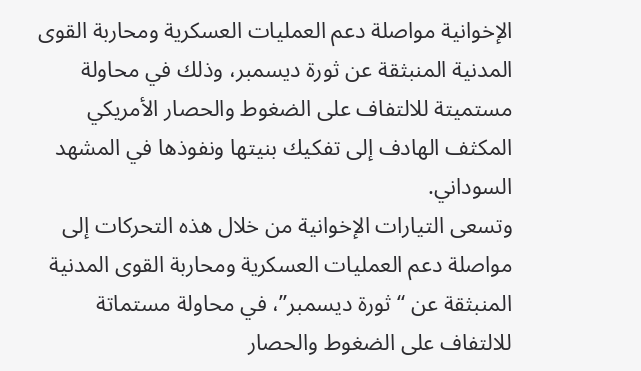الإخوانية مواصلة دعم العمليات العسكرية ومحاربة القوى المدنية المنبثقة عن ثورة ديسمبر، وذلك في محاولة مستميتة للالتفاف على الضغوط والحصار الأمريكي المكثف الهادف إلى تفكيك بنيتها ونفوذها في المشهد السوداني.
وتسعى التيارات الإخوانية من خلال هذه التحركات إلى مواصلة دعم العمليات العسكرية ومحاربة القوى المدنية المنبثقة عن “ثورة ديسمبر”، في محاولة مستماتة للالتفاف على الضغوط والحصار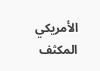الأمريكي المكثف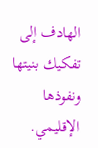الهادف إلى تفكيك بنيتها ونفوذها الإقليمي.